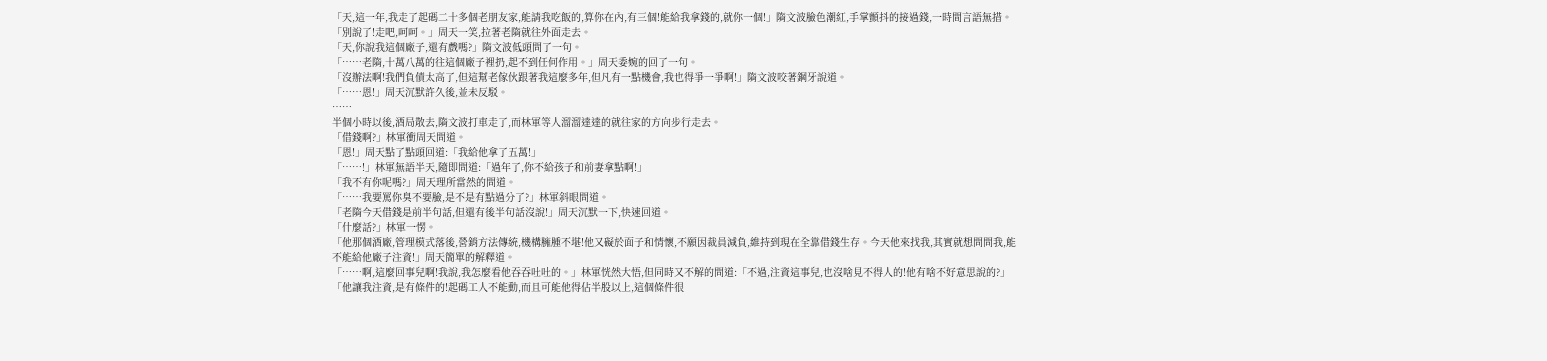「天,這一年,我走了起碼二十多個老朋友家,能請我吃飯的,算你在內,有三個!能給我拿錢的,就你一個!」隋文波臉色潮紅,手掌顫抖的接過錢,一時間言語無措。
「別說了!走吧,呵呵。」周天一笑,拉著老隋就往外面走去。
「天,你說我這個廠子,還有戲嗎?」隋文波低頭問了一句。
「……老隋,十萬八萬的往這個廠子裡扔,起不到任何作用。」周天委婉的回了一句。
「沒辦法啊!我們負債太高了,但這幫老傢伙跟著我這麼多年,但凡有一點機會,我也得爭一爭啊!」隋文波咬著鋼牙說道。
「……恩!」周天沉默許久後,並未反駁。
……
半個小時以後,酒局散去,隋文波打車走了,而林軍等人溜溜達達的就往家的方向步行走去。
「借錢啊?」林軍衝周天問道。
「恩!」周天點了點頭回道:「我給他拿了五萬!」
「……!」林軍無語半天,隨即問道:「過年了,你不給孩子和前妻拿點啊!」
「我不有你呢嗎?」周天理所當然的問道。
「……我要罵你臭不要臉,是不是有點過分了?」林軍斜眼問道。
「老隋今天借錢是前半句話,但還有後半句話沒說!」周天沉默一下,快速回道。
「什麼話?」林軍一愣。
「他那個酒廠,管理模式落後,營銷方法傳統,機構臃腫不堪!他又礙於面子和情懷,不願因裁員減負,維持到現在全靠借錢生存。今天他來找我,其實就想問問我,能不能給他廠子注資!」周天簡單的解釋道。
「……啊,這麼回事兒啊!我說,我怎麼看他吞吞吐吐的。」林軍恍然大悟,但同時又不解的問道:「不過,注資這事兒,也沒啥見不得人的!他有啥不好意思說的?」
「他讓我注資,是有條件的!起碼工人不能動,而且可能他得佔半股以上,這個條件很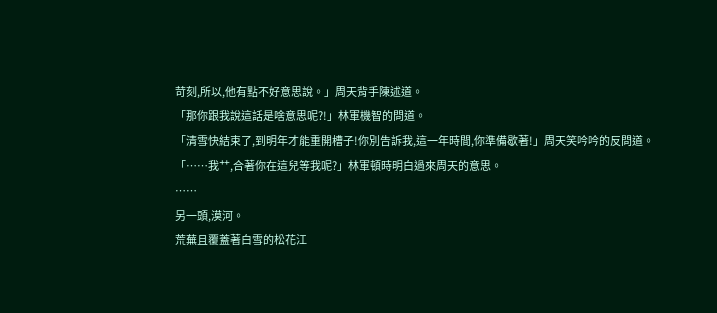苛刻,所以,他有點不好意思說。」周天背手陳述道。
「那你跟我說這話是啥意思呢?!」林軍機智的問道。
「清雪快結束了,到明年才能重開槽子!你別告訴我,這一年時間,你準備歇著!」周天笑吟吟的反問道。
「……我艹,合著你在這兒等我呢?」林軍頓時明白過來周天的意思。
……
另一頭,漠河。
荒蕪且覆蓋著白雪的松花江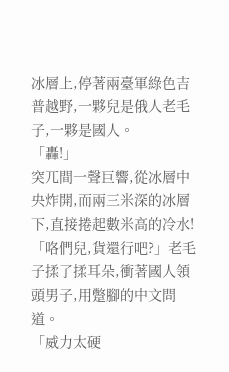冰層上,停著兩臺軍綠色吉普越野,一夥兒是俄人老毛子,一夥是國人。
「轟!」
突兀間一聲巨響,從冰層中央炸開,而兩三米深的冰層下,直接捲起數米高的冷水!
「咯們兒,貨還行吧?」老毛子揉了揉耳朵,衝著國人領頭男子,用蹩腳的中文問道。
「威力太硬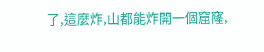了,這麼炸,山都能炸開一個窟窿,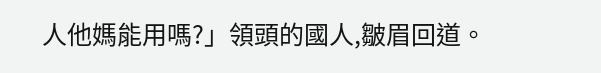人他媽能用嗎?」領頭的國人,皺眉回道。